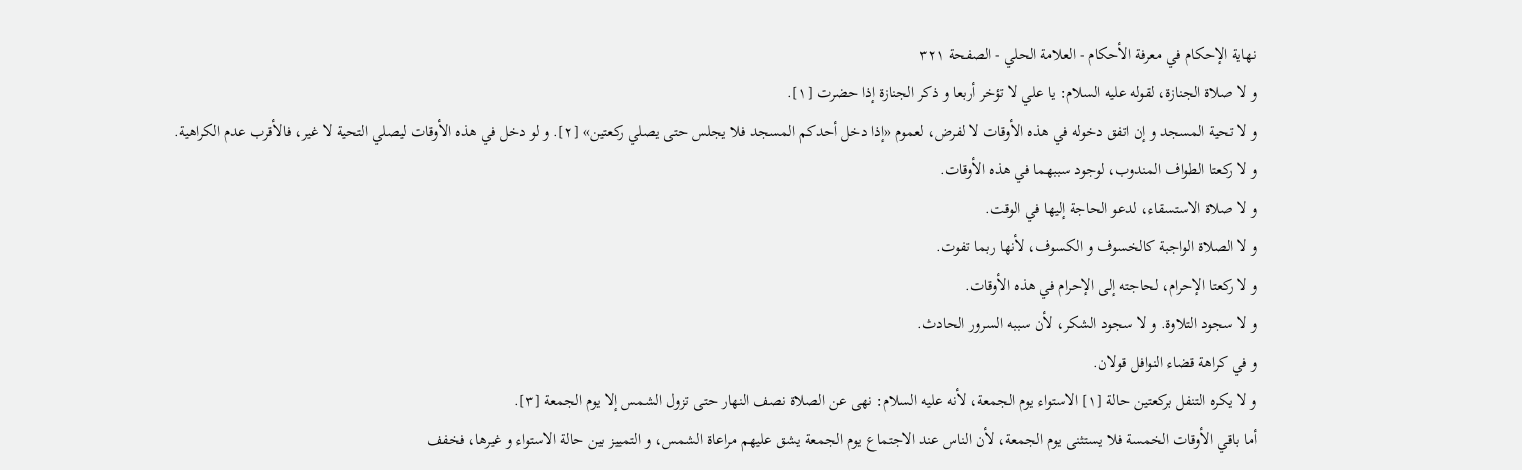نهاية الإحكام في معرفة الأحكام - العلامة الحلي - الصفحة ٣٢١
و لا صلاة الجنازة، لقوله عليه السلام: يا علي لا تؤخر أربعا و ذكر الجنازة إذا حضرت [١].
و لا تحية المسجد و إن اتفق دخوله في هذه الأوقات لا لفرض، لعموم «إذا دخل أحدكم المسجد فلا يجلس حتى يصلي ركعتين» [٢]. و لو دخل في هذه الأوقات ليصلي التحية لا غير، فالأقرب عدم الكراهية.
و لا ركعتا الطواف المندوب، لوجود سببهما في هذه الأوقات.
و لا صلاة الاستسقاء، لدعو الحاجة إليها في الوقت.
و لا الصلاة الواجبة كالخسوف و الكسوف، لأنها ربما تفوت.
و لا ركعتا الإحرام، لحاجته إلى الإحرام في هذه الأوقات.
و لا سجود التلاوة. و لا سجود الشكر، لأن سببه السرور الحادث.
و في كراهة قضاء النوافل قولان.
و لا يكره التنفل بركعتين حالة [١] الاستواء يوم الجمعة، لأنه عليه السلام: نهى عن الصلاة نصف النهار حتى تزول الشمس إلا يوم الجمعة [٣].
أما باقي الأوقات الخمسة فلا يستثنى يوم الجمعة، لأن الناس عند الاجتماع يوم الجمعة يشق عليهم مراعاة الشمس، و التمييز بين حالة الاستواء و غيرها، فخفف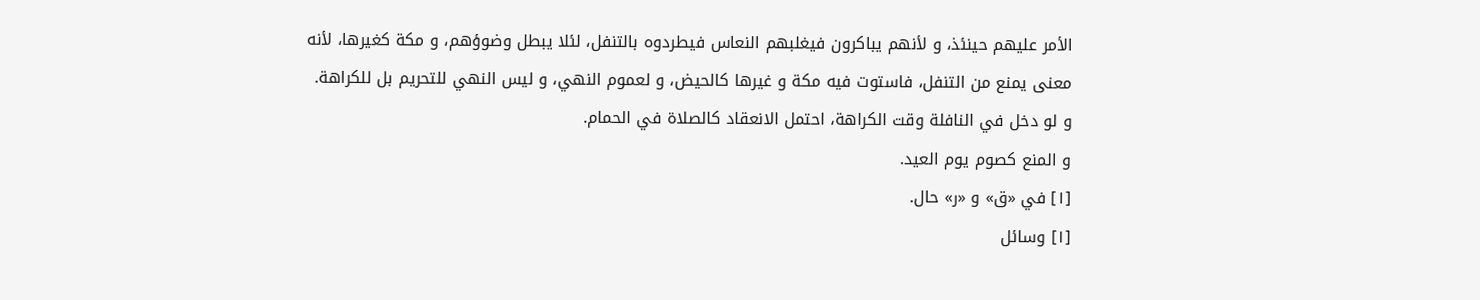الأمر عليهم حينئذ، و لأنهم يباكرون فيغلبهم النعاس فيطردوه بالتنفل، لئلا يبطل وضوؤهم، و مكة كغيرها، لأنه معنى يمنع من التنفل، فاستوت فيه مكة و غيرها كالحيض، و لعموم النهي، و ليس النهي للتحريم بل للكراهة.
و لو دخل في النافلة وقت الكراهة، احتمل الانعقاد كالصلاة في الحمام.
و المنع كصوم يوم العيد.
[١] في «ق» و «ر» حال.
[١] وسائل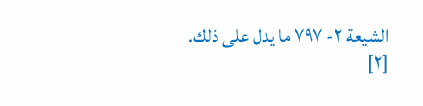الشيعة ٢- ٧٩٧ ما يدل على ذلك.
[٢]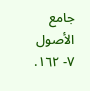جامع الأصول ٧- ١٦٢.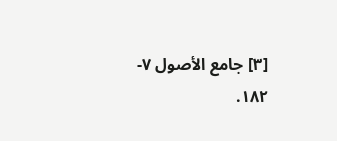[٣] جامع الأصول ٧- ١٨٢.